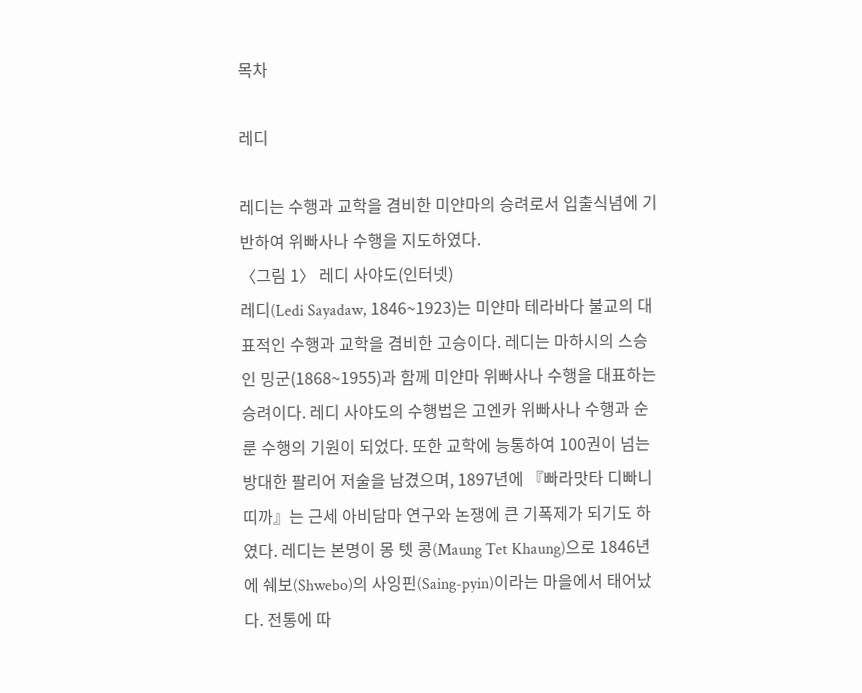목차

레디

레디는 수행과 교학을 겸비한 미얀마의 승려로서 입출식념에 기반하여 위빠사나 수행을 지도하였다.
〈그림 1〉 레디 사야도(인터넷)
레디(Ledi Sayadaw, 1846~1923)는 미얀마 테라바다 불교의 대표적인 수행과 교학을 겸비한 고승이다. 레디는 마하시의 스승인 밍군(1868~1955)과 함께 미얀마 위빠사나 수행을 대표하는 승려이다. 레디 사야도의 수행법은 고엔카 위빠사나 수행과 순룬 수행의 기원이 되었다. 또한 교학에 능통하여 100권이 넘는 방대한 팔리어 저술을 남겼으며, 1897년에 『빠라맛타 디빠니 띠까』는 근세 아비담마 연구와 논쟁에 큰 기폭제가 되기도 하였다. 레디는 본명이 몽 텟 콩(Maung Tet Khaung)으로 1846년에 쉐보(Shwebo)의 사잉핀(Saing-pyin)이라는 마을에서 태어났다. 전통에 따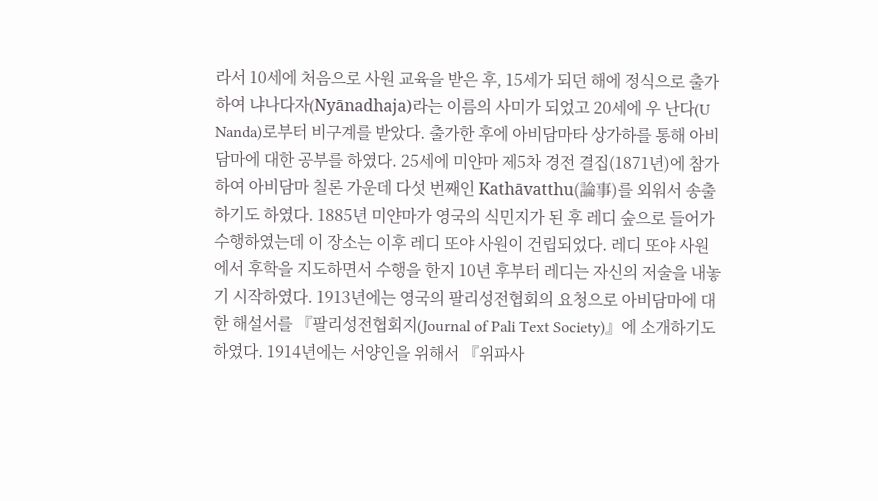라서 10세에 처음으로 사원 교육을 받은 후, 15세가 되던 해에 정식으로 출가하여 냐나다자(Nyānadhaja)라는 이름의 사미가 되었고 20세에 우 난다(U Nanda)로부터 비구계를 받았다. 출가한 후에 아비담마타 상가하를 통해 아비담마에 대한 공부를 하였다. 25세에 미얀마 제5차 경전 결집(1871년)에 참가하여 아비담마 칠론 가운데 다섯 번째인 Kathāvatthu(論事)를 외워서 송출하기도 하였다. 1885년 미얀마가 영국의 식민지가 된 후 레디 숲으로 들어가 수행하였는데 이 장소는 이후 레디 또야 사원이 건립되었다. 레디 또야 사원에서 후학을 지도하면서 수행을 한지 10년 후부터 레디는 자신의 저술을 내놓기 시작하였다. 1913년에는 영국의 팔리성전협회의 요청으로 아비담마에 대한 해설서를 『팔리성전협회지(Journal of Pali Text Society)』에 소개하기도 하였다. 1914년에는 서양인을 위해서 『위파사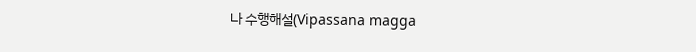나 수행해설(Vipassana magga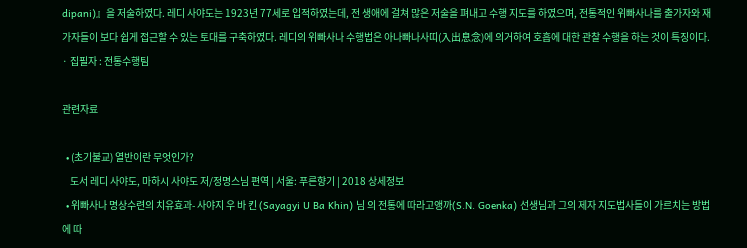dipani)』을 저술하였다. 레디 사야도는 1923년 77세로 입적하였는데, 전 생애에 걸쳐 많은 저술을 펴내고 수행 지도를 하였으며, 전통적인 위빠사나를 출가자와 재가자들이 보다 쉽게 접근할 수 있는 토대를 구축하였다. 레디의 위빠사나 수행법은 아나빠나사띠(入出息念)에 의거하여 호흡에 대한 관찰 수행을 하는 것이 특징이다.
· 집필자 : 전통수행팀

관련자료

  • (초기불교) 열반이란 무엇인가?
    도서 레디 사야도, 마하시 사야도 저/정명스님 편역 | 서울: 푸른향기 | 2018 상세정보
  • 위빠사나 명상수련의 치유효과- 사야지 우 바 킨 (Sayagyi U Ba Khin) 님 의 전통에 따라고앵까(S.N. Goenka) 선생님과 그의 제자 지도법사들이 가르치는 방법에 따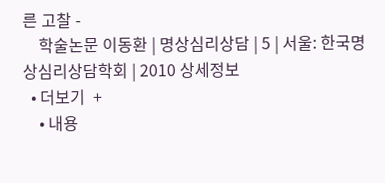른 고찰 -
    학술논문 이동환 | 명상심리상담 | 5 | 서울: 한국명상심리상담학회 | 2010 상세정보
  • 더보기  +
    • 내용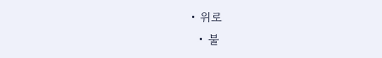• 위로
  • 불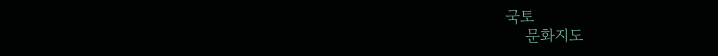국토
    문화지도